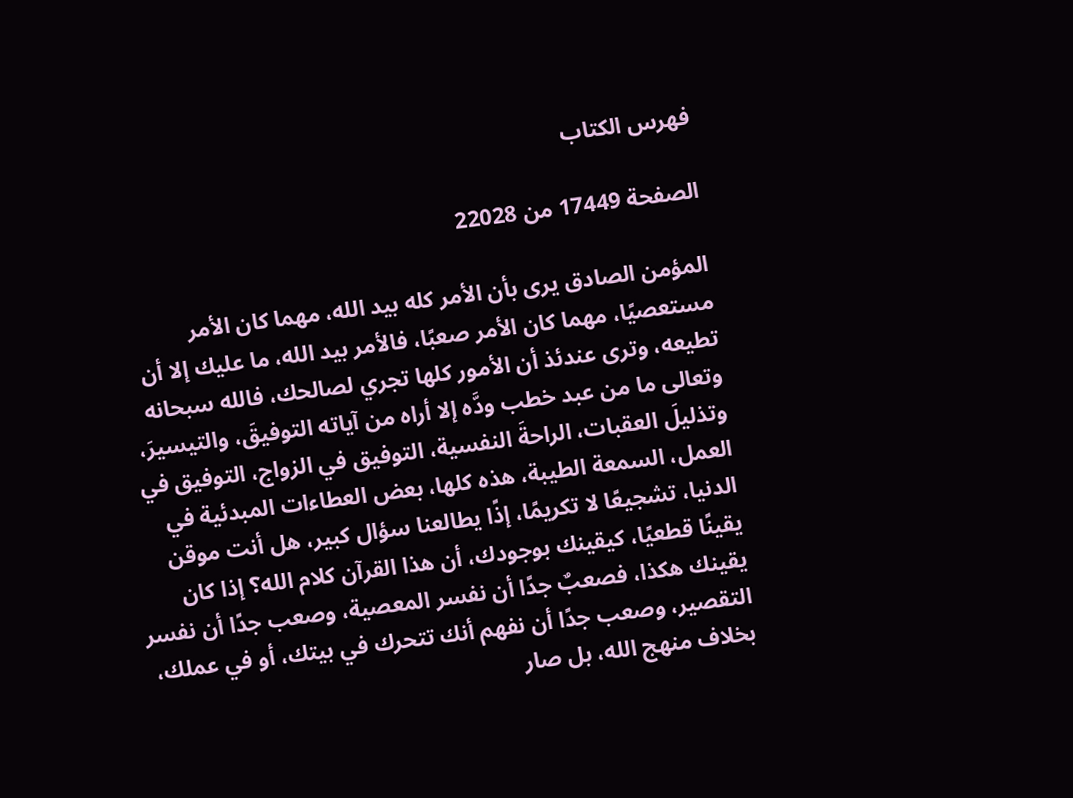فهرس الكتاب

الصفحة 17449 من 22028

المؤمن الصادق يرى بأن الأمر كله بيد الله، مهما كان الأمر مستعصيًا، مهما كان الأمر صعبًا، فالأمر بيد الله، ما عليك إلا أن تطيعه، وترى عندئذ أن الأمور كلها تجري لصالحك، فالله سبحانه وتعالى ما من عبد خطب ودَّه إلا أراه من آياته التوفيقَ، والتيسيرَ، وتذليلَ العقبات، الراحةَ النفسية، التوفيق في الزواج، التوفيق في العمل، السمعة الطيبة، هذه كلها، بعض العطاءات المبدئية في الدنيا، تشجيعًا لا تكريمًا، إذًا يطالعنا سؤال كبير، هل أنت موقن يقينًا قطعيًا، كيقينك بوجودك، أن هذا القرآن كلام الله؟ إذا كان يقينك هكذا، فصعبٌ جدًا أن نفسر المعصية، وصعب جدًا أن نفسر التقصير، وصعب جدًا أن نفهم أنك تتحرك في بيتك، أو في عملك، بخلاف منهج الله، بل صار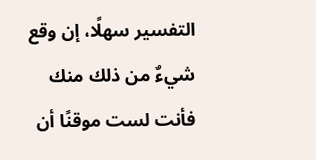التفسير سهلًا، إن وقع شيءٌ من ذلك منك فأنت لست موقنًا أن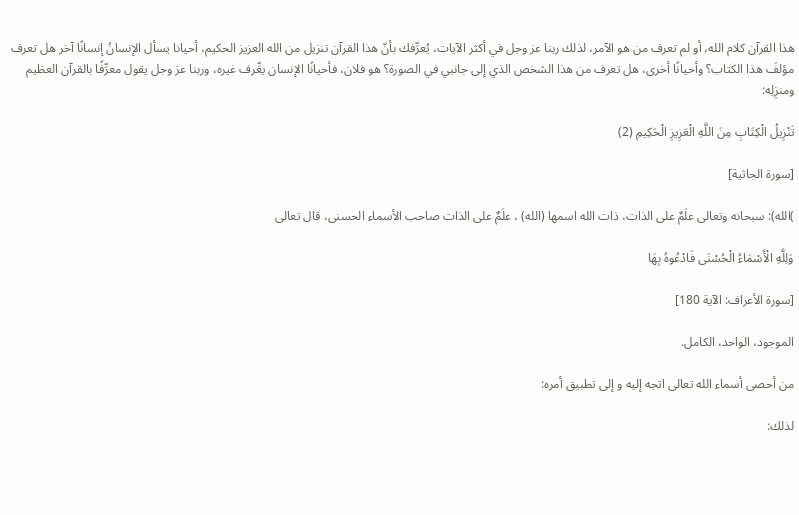هذا القرآن كلام الله، أو لم تعرف من هو الآمر، لذلك ربنا عز وجل في أكثر الآيات، يُعرِّفك بأنّ هذا القرآن تنزيل من الله العزيز الحكيم، أحيانا يسأل الإنسانُ إنسانًا آخر هل تعرف مؤلفَ هذا الكتاب؟ وأحيانًا أخرى، هل تعرف من هذا الشخص الذي إلى جانبي في الصورة؟ هو فلان، فأحيانًا الإنسان يعِّرف غيره، وربنا عز وجل يقول معرِّفًا بالقرآن العظيم ومنزِلِه:

تَنْزِيلُ الْكِتَابِ مِنَ اللَّهِ الْعَزِيزِ الْحَكِيمِ (2)

[سورة الجاثية]

)الله): سبحانه وتعالى علَمٌ على الذات، ذات الله اسمها (الله) ، علَمٌ على الذات صاحب الأسماء الحسنى، قال تعالى

وَلِلَّهِ الْأَسْمَاءُ الْحُسْنَى فَادْعُوهُ بِهَا

[سورة الأعراف: الآية 180]

الموجود، الواحد، الكامل.

من أحصى أسماء الله تعالى اتجه إليه و إلى تطبيق أمره:

لذلك: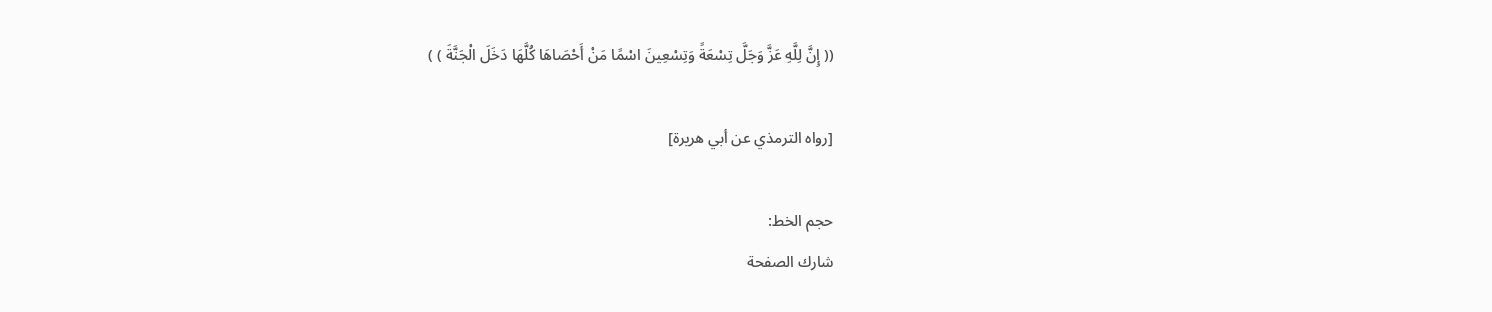(( إِنَّ لِلَّهِ عَزَّ وَجَلَّ تِسْعَةً وَتِسْعِينَ اسْمًا مَنْ أَحْصَاهَا كُلَّهَا دَخَلَ الْجَنَّةَ ) )

[رواه الترمذي عن أبي هريرة]

حجم الخط:
شارك الصفحة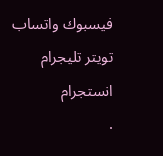فيسبوك واتساب تويتر تليجرام انستجرام
.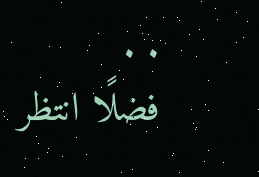. .
فضلًا انتظر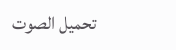تحميل الصوت